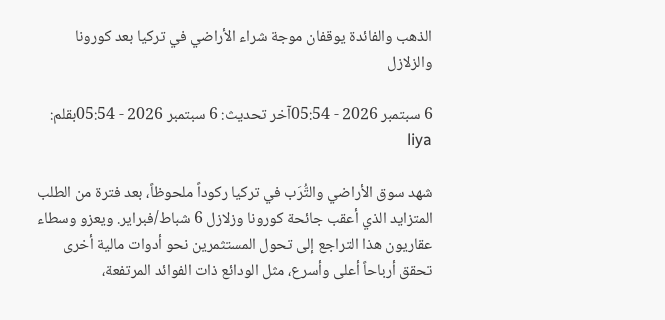الذهب والفائدة يوقفان موجة شراء الأراضي في تركيا بعد كورونا والزلازل

6 سبتمبر 2026 - 05:54آخر تحديث: 6 سبتمبر 2026 - 05:54بقلم: liya

شهد سوق الأراضي والتُّرَب في تركيا ركوداً ملحوظاً، بعد فترة من الطلب المتزايد الذي أعقب جائحة كورونا وزلازل 6 شباط/فبراير. ويعزو وسطاء عقاريون هذا التراجع إلى تحول المستثمرين نحو أدوات مالية أخرى تحقق أرباحاً أعلى وأسرع، مثل الودائع ذات الفوائد المرتفعة،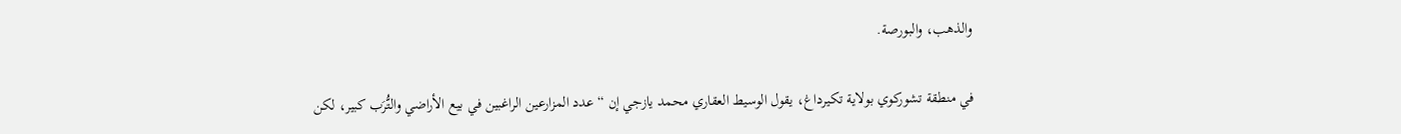والذهب، والبورصة.

في منطقة تشوركوي بولاية تكيرداغ، يقول الوسيط العقاري محمد يازجي إن “عدد المزارعين الراغبين في بيع الأراضي والتُّرَب كبير، لكن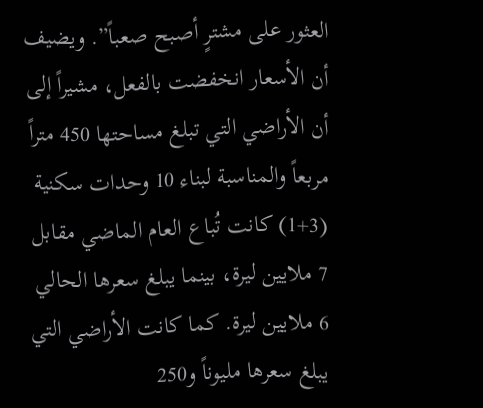العثور على مشترٍ أصبح صعباً”. ويضيف أن الأسعار انخفضت بالفعل، مشيراً إلى أن الأراضي التي تبلغ مساحتها 450 متراً مربعاً والمناسبة لبناء 10 وحدات سكنية (3+1) كانت تُباع العام الماضي مقابل 7 ملايين ليرة، بينما يبلغ سعرها الحالي 6 ملايين ليرة. كما كانت الأراضي التي يبلغ سعرها مليوناً و250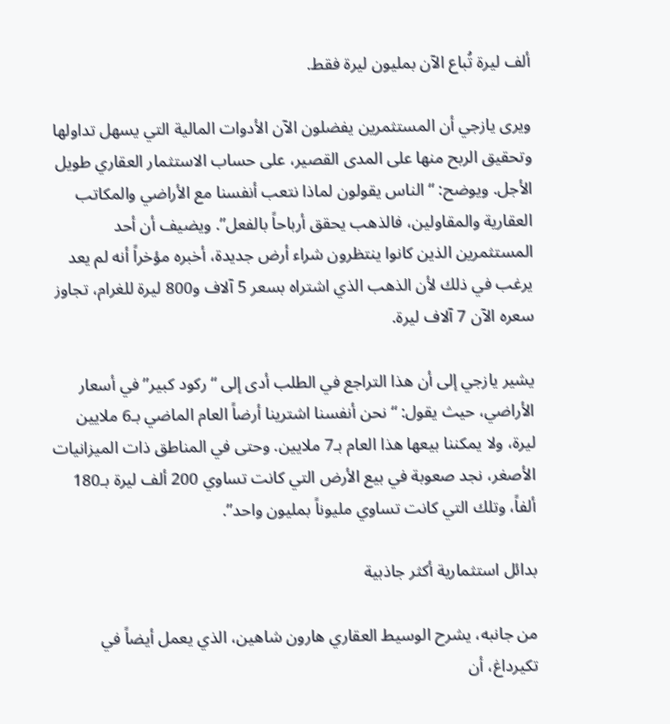ألف ليرة تُباع الآن بمليون ليرة فقط.

ويرى يازجي أن المستثمرين يفضلون الآن الأدوات المالية التي يسهل تداولها وتحقيق الربح منها على المدى القصير، على حساب الاستثمار العقاري طويل الأجل. ويوضح: “الناس يقولون لماذا نتعب أنفسنا مع الأراضي والمكاتب العقارية والمقاولين، فالذهب يحقق أرباحاً بالفعل”. ويضيف أن أحد المستثمرين الذين كانوا ينتظرون شراء أرض جديدة، أخبره مؤخراً أنه لم يعد يرغب في ذلك لأن الذهب الذي اشتراه بسعر 5 آلاف و800 ليرة للغرام، تجاوز سعره الآن 7 آلاف ليرة.

يشير يازجي إلى أن هذا التراجع في الطلب أدى إلى “ركود كبير” في أسعار الأراضي، حيث يقول: “نحن أنفسنا اشترينا أرضاً العام الماضي بـ6 ملايين ليرة، ولا يمكننا بيعها هذا العام بـ7 ملايين. وحتى في المناطق ذات الميزانيات الأصغر، نجد صعوبة في بيع الأرض التي كانت تساوي 200 ألف ليرة بـ180 ألفاً، وتلك التي كانت تساوي مليوناً بمليون واحد”.

بدائل استثمارية أكثر جاذبية

من جانبه، يشرح الوسيط العقاري هارون شاهين، الذي يعمل أيضاً في تكيرداغ، أن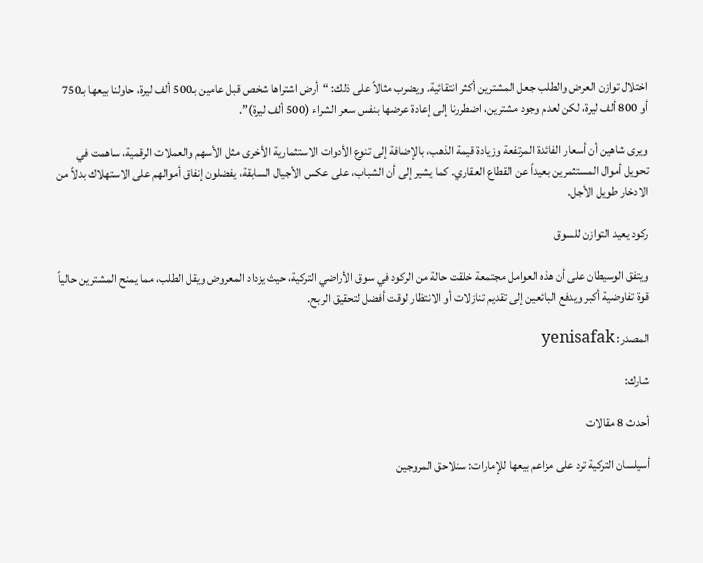اختلال توازن العرض والطلب جعل المشترين أكثر انتقائية. ويضرب مثالاً على ذلك: “أرض اشتراها شخص قبل عامين بـ500 ألف ليرة، حاولنا بيعها بـ750 أو 800 ألف ليرة، لكن لعدم وجود مشترين، اضطررنا إلى إعادة عرضها بنفس سعر الشراء (500 ألف ليرة)”.

ويرى شاهين أن أسعار الفائدة المرتفعة وزيادة قيمة الذهب، بالإضافة إلى تنوع الأدوات الاستثمارية الأخرى مثل الأسهم والعملات الرقمية، ساهمت في تحويل أموال المستثمرين بعيداً عن القطاع العقاري. كما يشير إلى أن الشباب، على عكس الأجيال السابقة، يفضلون إنفاق أموالهم على الاستهلاك بدلاً من الادخار طويل الأجل.

ركود يعيد التوازن للسوق

ويتفق الوسيطان على أن هذه العوامل مجتمعة خلقت حالة من الركود في سوق الأراضي التركية، حيث يزداد المعروض ويقل الطلب، مما يمنح المشترين حالياً قوة تفاوضية أكبر ويدفع البائعين إلى تقديم تنازلات أو الانتظار لوقت أفضل لتحقيق الربح.

المصدر: yenisafak

شارك:

أحدث 8 مقالات

أسيلسان التركية ترد على مزاعم بيعها للإمارات: سنلاحق المروجين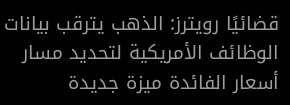قضائيًا رويترز: الذهب يترقب بيانات الوظائف الأمريكية لتحديد مسار أسعار الفائدة ميزة جديدة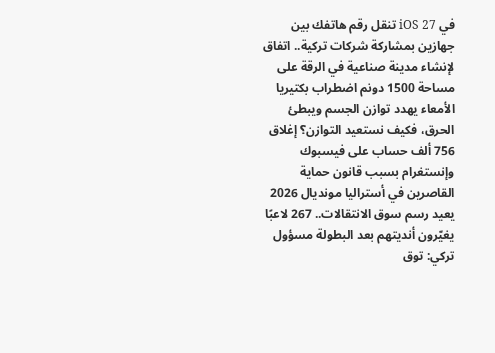في iOS 27 تنقل رقم هاتفك بين جهازين بمشاركة شركات تركية.. اتفاق لإنشاء مدينة صناعية في الرقة على مساحة 1500 دونم اضطراب بكتيريا الأمعاء يهدد توازن الجسم ويبطئ الحرق، فكيف نستعيد التوازن؟ إغلاق 756 ألف حساب على فيسبوك وإنستغرام بسبب قانون حماية القاصرين في أستراليا مونديال 2026 يعيد رسم سوق الانتقالات.. 267 لاعبًا يغيّرون أنديتهم بعد البطولة مسؤول تركي: توق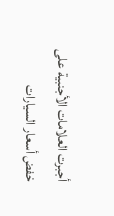أجبرت العلامات الأجنبية على خفض أسعار السيارات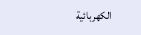الكهربائية